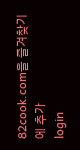82cook.com을 즐겨찾기에 추가
login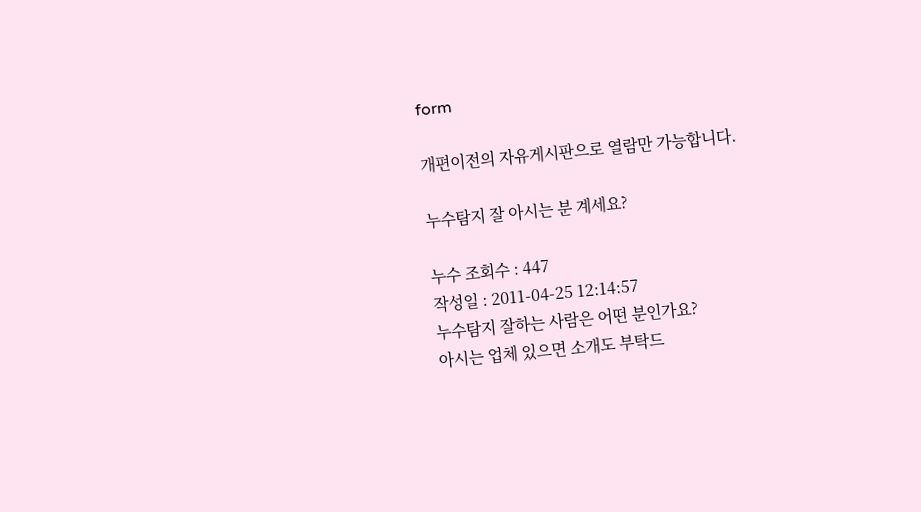form

개편이전의 자유게시판으로 열람만 가능합니다.

누수탐지 잘 아시는 분 계세요?

누수 조회수 : 447
작성일 : 2011-04-25 12:14:57
누수탐지 잘하는 사람은 어떤 분인가요?
아시는 업체 있으면 소개도 부탁드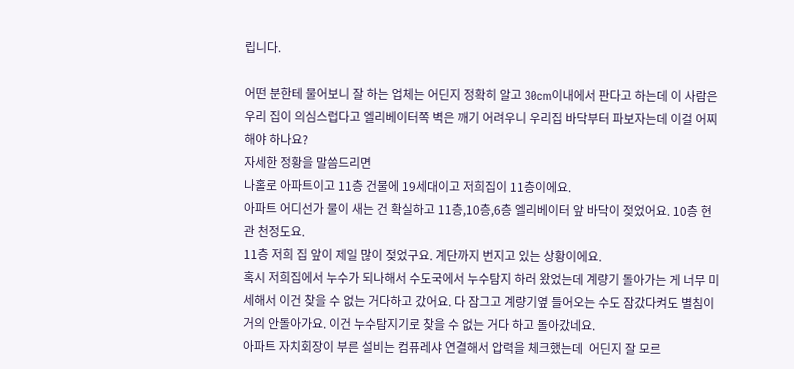립니다.

어떤 분한테 물어보니 잘 하는 업체는 어딘지 정확히 알고 30cm이내에서 판다고 하는데 이 사람은 우리 집이 의심스럽다고 엘리베이터쪽 벽은 깨기 어려우니 우리집 바닥부터 파보자는데 이걸 어찌 해야 하나요?
자세한 정황을 말씀드리면
나홀로 아파트이고 11층 건물에 19세대이고 저희집이 11층이에요.
아파트 어디선가 물이 새는 건 확실하고 11층,10층,6층 엘리베이터 앞 바닥이 젖었어요. 10층 현관 천정도요.
11층 저희 집 앞이 제일 많이 젖었구요. 계단까지 번지고 있는 상황이에요.
혹시 저희집에서 누수가 되나해서 수도국에서 누수탐지 하러 왔었는데 계량기 돌아가는 게 너무 미세해서 이건 찾을 수 없는 거다하고 갔어요. 다 잠그고 계량기옆 들어오는 수도 잠갔다켜도 별침이 거의 안돌아가요. 이건 누수탐지기로 찾을 수 없는 거다 하고 돌아갔네요.
아파트 자치회장이 부른 설비는 컴퓨레샤 연결해서 압력을 체크했는데  어딘지 잘 모르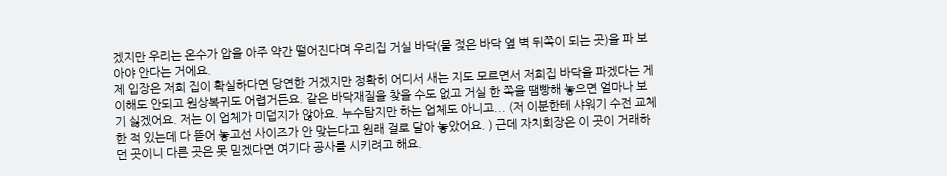겠지만 우리는 온수가 압을 아주 약간 떨어진다며 우리집 거실 바닥(물 젖은 바닥 옆 벽 뒤쪽이 되는 곳)을 파 보아야 안다는 거에요.
제 입장은 저희 집이 확실하다면 당연한 거겠지만 정확히 어디서 새는 지도 모르면서 저희집 바닥을 파겠다는 게 이해도 안되고 원상복귀도 어렵거든요. 같은 바닥재질을 찾을 수도 없고 거실 한 쪽을 땜빵해 놓으면 얼마나 보기 싫겠어요. 저는 이 업체가 미덥지가 않아요. 누수탐지만 하는 업체도 아니고... (저 이분한테 샤워기 수전 교체한 적 있는데 다 뜯어 놓고선 사이즈가 안 맞는다고 원래 걸로 달아 놓았어요. ) 근데 자치회장은 이 곳이 거래하던 곳이니 다른 곳은 못 믿겠다면 여기다 공사를 시키려고 해요.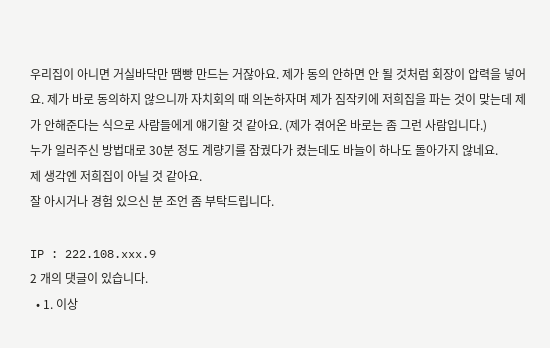우리집이 아니면 거실바닥만 땜빵 만드는 거잖아요. 제가 동의 안하면 안 될 것처럼 회장이 압력을 넣어요. 제가 바로 동의하지 않으니까 자치회의 때 의논하자며 제가 짐작키에 저희집을 파는 것이 맞는데 제가 안해준다는 식으로 사람들에게 얘기할 것 같아요. (제가 겪어온 바로는 좀 그런 사람입니다.)
누가 일러주신 방법대로 30분 정도 계량기를 잠궜다가 켰는데도 바늘이 하나도 돌아가지 않네요.
제 생각엔 저희집이 아닐 것 같아요.
잘 아시거나 경험 있으신 분 조언 좀 부탁드립니다.

IP : 222.108.xxx.9
2 개의 댓글이 있습니다.
  • 1. 이상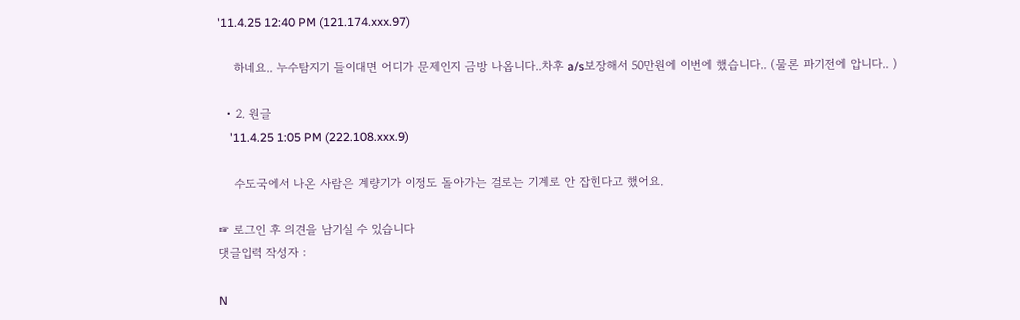'11.4.25 12:40 PM (121.174.xxx.97)

    하네요.. 누수탐지기 들이대면 어디가 문제인지 금방 나옵니다..차후 a/s보장해서 50만원에 이번에 했습니다.. (물론 파기전에 압니다.. )

  • 2. 원글
    '11.4.25 1:05 PM (222.108.xxx.9)

    수도국에서 나온 사람은 계량기가 이정도 돌아가는 걸로는 기계로 안 잡힌다고 했어요.

☞ 로그인 후 의견을 남기실 수 있습니다
댓글입력 작성자 :

N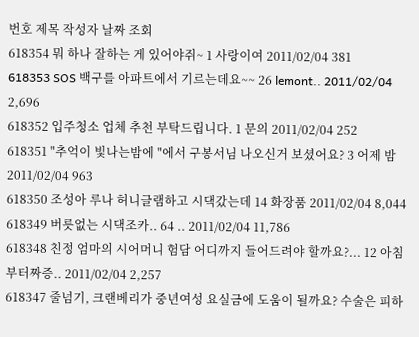번호 제목 작성자 날짜 조회
618354 뭐 하나 잘하는 게 있어야쥐~ 1 사랑이여 2011/02/04 381
618353 SOS 백구를 아파트에서 기르는데요~~ 26 lemont.. 2011/02/04 2,696
618352 입주청소 업체 추천 부탁드립니다. 1 문의 2011/02/04 252
618351 "추억이 빛나는밤에 "에서 구봉서님 나오신거 보셨어요? 3 어제 밤 2011/02/04 963
618350 조성아 루나 허니글램하고 시댁갔는데 14 화장품 2011/02/04 8,044
618349 버릇없는 시댁조카.. 64 .. 2011/02/04 11,786
618348 친정 엄마의 시어머니 험담 어디까지 들어드려야 할까요?... 12 아침부터짜증.. 2011/02/04 2,257
618347 줄넘기, 크랜베리가 중년여성 요실금에 도움이 될까요? 수술은 피하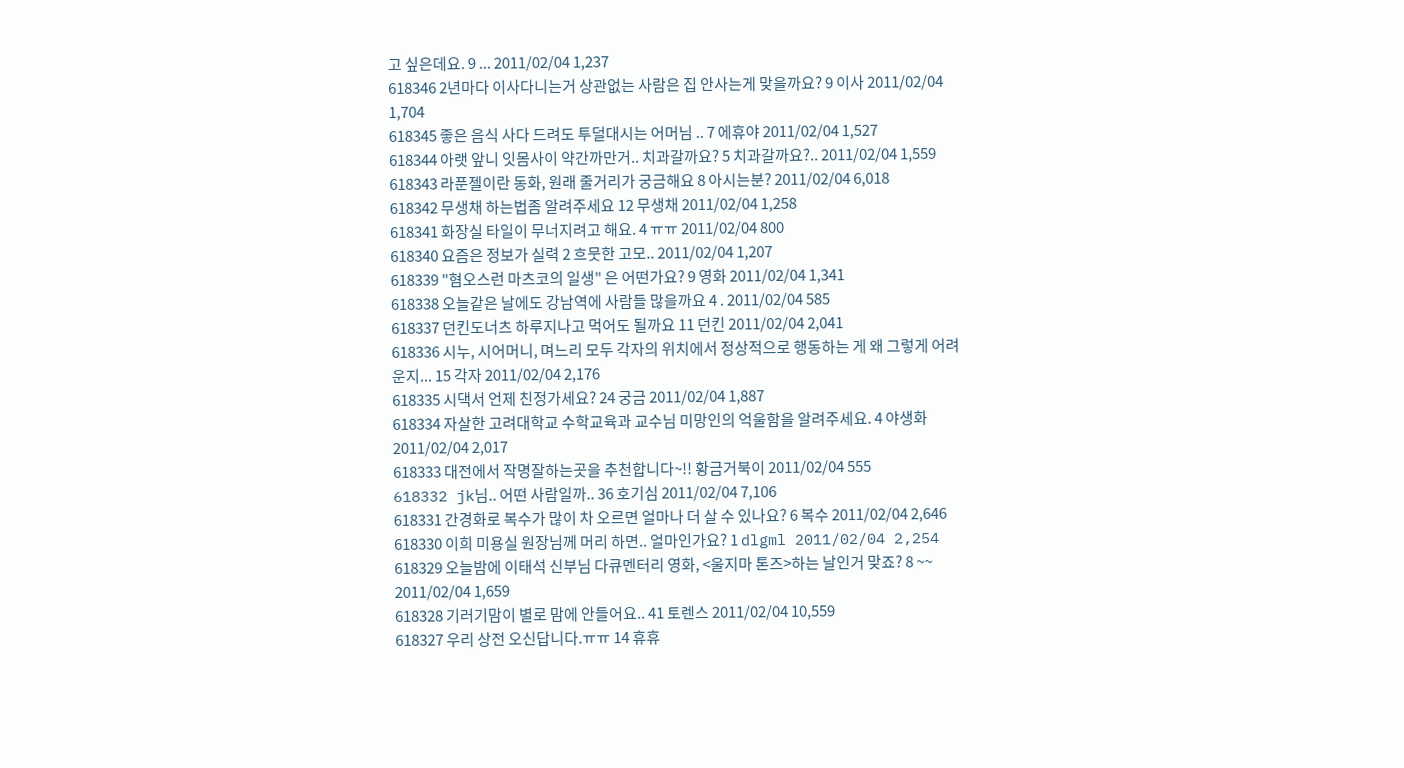고 싶은데요. 9 ... 2011/02/04 1,237
618346 2년마다 이사다니는거 상관없는 사람은 집 안사는게 맞을까요? 9 이사 2011/02/04 1,704
618345 좋은 음식 사다 드려도 투덜대시는 어머님 .. 7 에휴야 2011/02/04 1,527
618344 아랫 앞니 잇몸사이 약간까만거.. 치과갈까요? 5 치과갈까요?.. 2011/02/04 1,559
618343 라푼젤이란 동화, 원래 줄거리가 궁금해요 8 아시는분? 2011/02/04 6,018
618342 무생채 하는법좀 알려주세요 12 무생채 2011/02/04 1,258
618341 화장실 타일이 무너지려고 해요. 4 ㅠㅠ 2011/02/04 800
618340 요즘은 정보가 실력 2 흐뭇한 고모.. 2011/02/04 1,207
618339 "혐오스런 마츠코의 일생" 은 어떤가요? 9 영화 2011/02/04 1,341
618338 오늘같은 날에도 강남역에 사람들 많을까요 4 . 2011/02/04 585
618337 던킨도너츠 하루지나고 먹어도 될까요 11 던킨 2011/02/04 2,041
618336 시누, 시어머니, 며느리 모두 각자의 위치에서 정상적으로 행동하는 게 왜 그렇게 어려운지... 15 각자 2011/02/04 2,176
618335 시댁서 언제 친정가세요? 24 궁금 2011/02/04 1,887
618334 자살한 고려대학교 수학교육과 교수님 미망인의 억울함을 알려주세요. 4 야생화 2011/02/04 2,017
618333 대전에서 작명잘하는곳을 추천합니다~!! 황금거북이 2011/02/04 555
618332 jk님.. 어떤 사람일까.. 36 호기심 2011/02/04 7,106
618331 간경화로 복수가 많이 차 오르면 얼마나 더 살 수 있나요? 6 복수 2011/02/04 2,646
618330 이희 미용실 원장님께 머리 하면.. 얼마인가요? 1 dlgml 2011/02/04 2,254
618329 오늘밤에 이태석 신부님 다큐멘터리 영화, <울지마 톤즈>하는 날인거 맞죠? 8 ~~ 2011/02/04 1,659
618328 기러기맘이 별로 맘에 안들어요.. 41 토렌스 2011/02/04 10,559
618327 우리 상전 오신답니다.ㅠㅠ 14 휴휴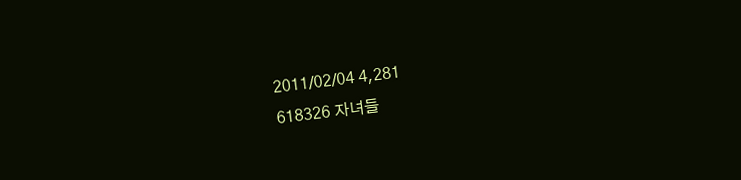2011/02/04 4,281
618326 자녀들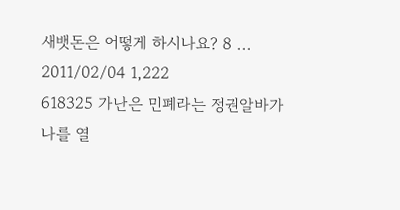새뱃돈은 어떻게 하시나요? 8 ... 2011/02/04 1,222
618325 가난은 민폐라는 정권알바가 나를 열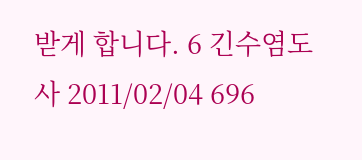받게 합니다. 6 긴수염도사 2011/02/04 696